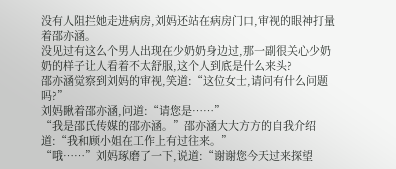没有人阻拦她走进病房,刘妈还站在病房门口,审视的眼神打量着邵亦涵。
没见过有这么个男人出现在少奶奶身边过,那一副很关心少奶奶的样子让人看着不太舒服,这个人到底是什么来头?
邵亦涵觉察到刘妈的审视,笑道:“这位女士,请问有什么问题吗?”
刘妈瞅着邵亦涵,问道:“请您是……”
“我是邵氏传媒的邵亦涵。”邵亦涵大大方方的自我介绍道:“我和顾小姐在工作上有过往来。”
“哦……”刘妈琢磨了一下,说道:“谢谢您今天过来探望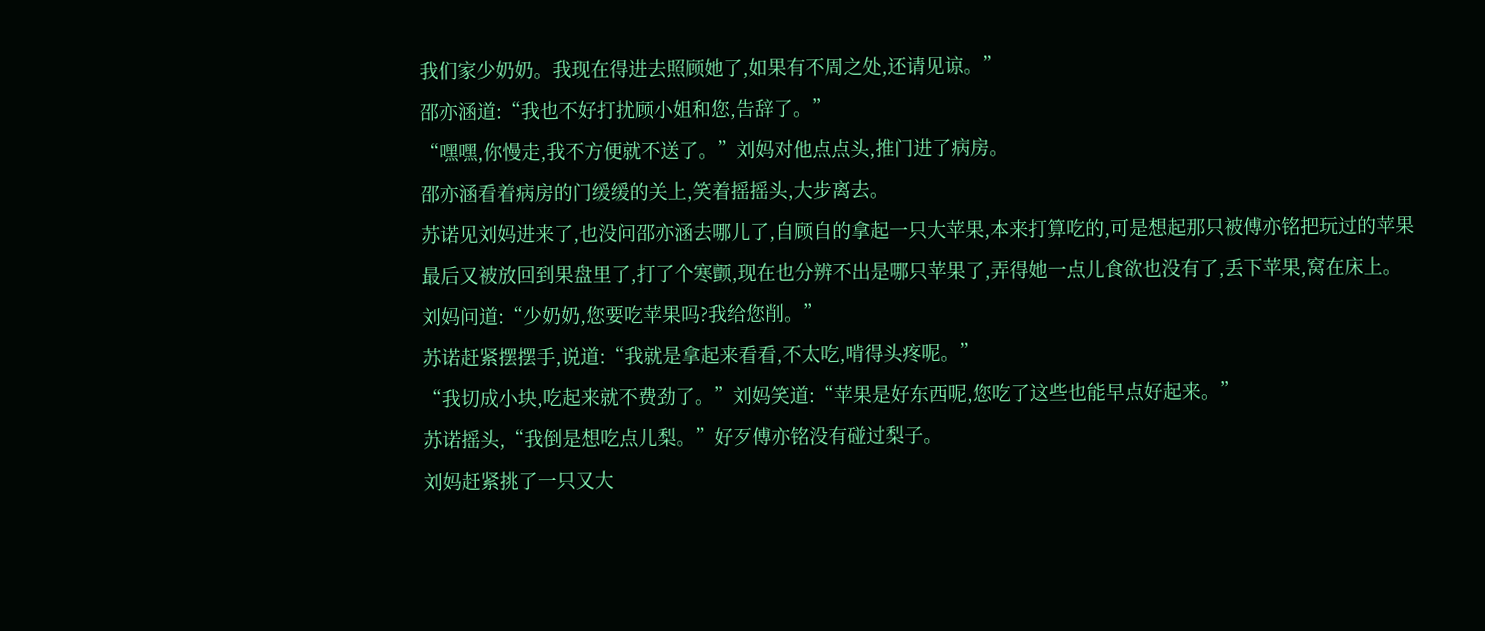我们家少奶奶。我现在得进去照顾她了,如果有不周之处,还请见谅。”
邵亦涵道:“我也不好打扰顾小姐和您,告辞了。”
“嘿嘿,你慢走,我不方便就不送了。”刘妈对他点点头,推门进了病房。
邵亦涵看着病房的门缓缓的关上,笑着摇摇头,大步离去。
苏诺见刘妈进来了,也没问邵亦涵去哪儿了,自顾自的拿起一只大苹果,本来打算吃的,可是想起那只被傅亦铭把玩过的苹果最后又被放回到果盘里了,打了个寒颤,现在也分辨不出是哪只苹果了,弄得她一点儿食欲也没有了,丢下苹果,窝在床上。
刘妈问道:“少奶奶,您要吃苹果吗?我给您削。”
苏诺赶紧摆摆手,说道:“我就是拿起来看看,不太吃,啃得头疼呢。”
“我切成小块,吃起来就不费劲了。”刘妈笑道:“苹果是好东西呢,您吃了这些也能早点好起来。”
苏诺摇头,“我倒是想吃点儿梨。”好歹傅亦铭没有碰过梨子。
刘妈赶紧挑了一只又大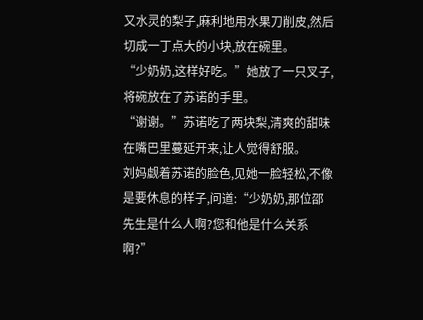又水灵的梨子,麻利地用水果刀削皮,然后切成一丁点大的小块,放在碗里。
“少奶奶,这样好吃。”她放了一只叉子,将碗放在了苏诺的手里。
“谢谢。”苏诺吃了两块梨,清爽的甜味在嘴巴里蔓延开来,让人觉得舒服。
刘妈觑着苏诺的脸色,见她一脸轻松,不像是要休息的样子,问道:“少奶奶,那位邵先生是什么人啊?您和他是什么关系啊?”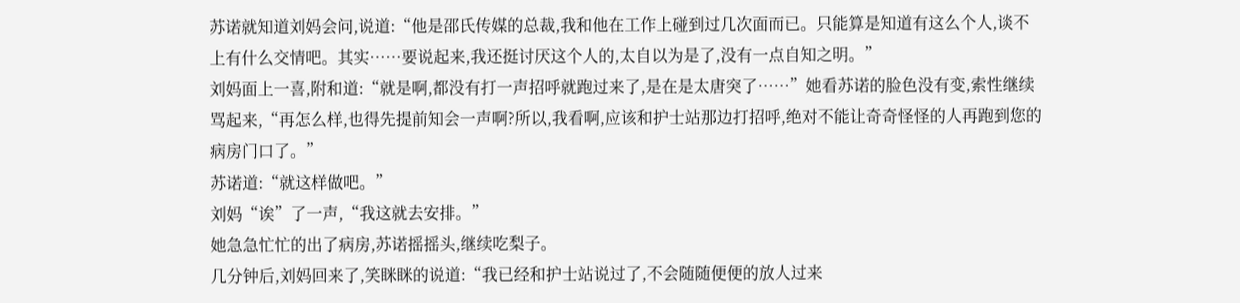苏诺就知道刘妈会问,说道:“他是邵氏传媒的总裁,我和他在工作上碰到过几次面而已。只能算是知道有这么个人,谈不上有什么交情吧。其实……要说起来,我还挺讨厌这个人的,太自以为是了,没有一点自知之明。”
刘妈面上一喜,附和道:“就是啊,都没有打一声招呼就跑过来了,是在是太唐突了……”她看苏诺的脸色没有变,索性继续骂起来,“再怎么样,也得先提前知会一声啊?所以,我看啊,应该和护士站那边打招呼,绝对不能让奇奇怪怪的人再跑到您的病房门口了。”
苏诺道:“就这样做吧。”
刘妈“诶”了一声,“我这就去安排。”
她急急忙忙的出了病房,苏诺摇摇头,继续吃梨子。
几分钟后,刘妈回来了,笑眯眯的说道:“我已经和护士站说过了,不会随随便便的放人过来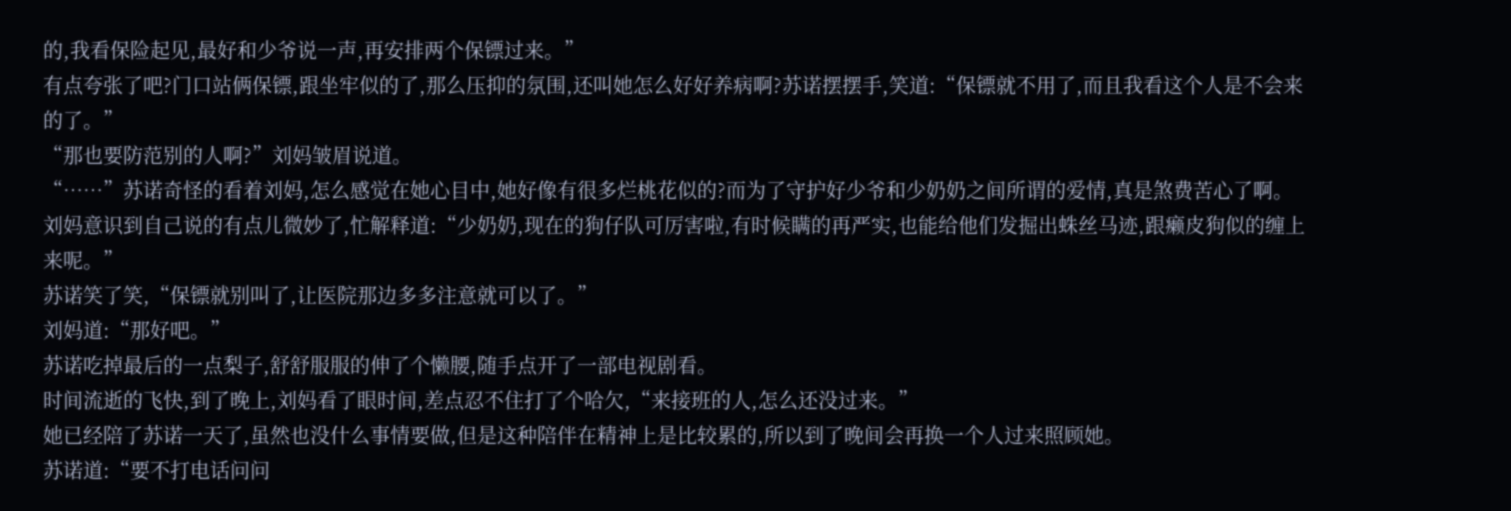的,我看保险起见,最好和少爷说一声,再安排两个保镖过来。”
有点夸张了吧?门口站俩保镖,跟坐牢似的了,那么压抑的氛围,还叫她怎么好好养病啊?苏诺摆摆手,笑道:“保镖就不用了,而且我看这个人是不会来的了。”
“那也要防范别的人啊?”刘妈皱眉说道。
“……”苏诺奇怪的看着刘妈,怎么感觉在她心目中,她好像有很多烂桃花似的?而为了守护好少爷和少奶奶之间所谓的爱情,真是煞费苦心了啊。
刘妈意识到自己说的有点儿微妙了,忙解释道:“少奶奶,现在的狗仔队可厉害啦,有时候瞒的再严实,也能给他们发掘出蛛丝马迹,跟癞皮狗似的缠上来呢。”
苏诺笑了笑,“保镖就别叫了,让医院那边多多注意就可以了。”
刘妈道:“那好吧。”
苏诺吃掉最后的一点梨子,舒舒服服的伸了个懒腰,随手点开了一部电视剧看。
时间流逝的飞快,到了晚上,刘妈看了眼时间,差点忍不住打了个哈欠,“来接班的人,怎么还没过来。”
她已经陪了苏诺一天了,虽然也没什么事情要做,但是这种陪伴在精神上是比较累的,所以到了晚间会再换一个人过来照顾她。
苏诺道:“要不打电话问问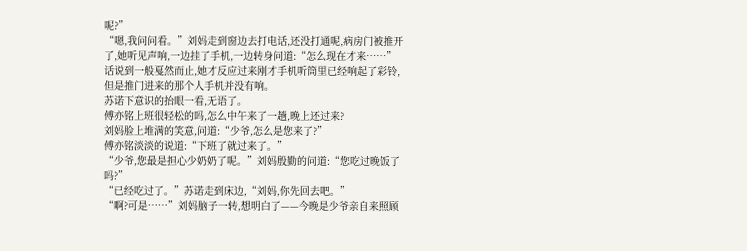呢?”
“嗯,我问问看。”刘妈走到窗边去打电话,还没打通呢,病房门被推开了,她听见声响,一边挂了手机,一边转身问道:“怎么现在才来……”
话说到一般戛然而止,她才反应过来刚才手机听筒里已经响起了彩铃,但是推门进来的那个人手机并没有响。
苏诺下意识的抬眼一看,无语了。
傅亦铭上班很轻松的吗,怎么中午来了一趟,晚上还过来?
刘妈脸上堆满的笑意,问道:“少爷,怎么是您来了?”
傅亦铭淡淡的说道:“下班了就过来了。”
“少爷,您最是担心少奶奶了呢。”刘妈殷勤的问道:“您吃过晚饭了吗?”
“已经吃过了。”苏诺走到床边,“刘妈,你先回去吧。”
“啊?可是……”刘妈脑子一转,想明白了——今晚是少爷亲自来照顾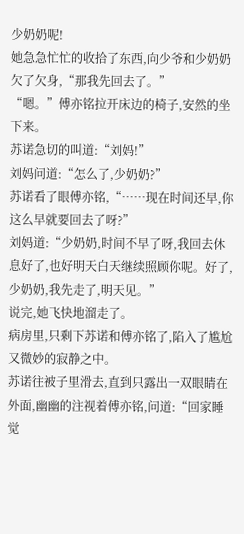少奶奶呢!
她急急忙忙的收拾了东西,向少爷和少奶奶欠了欠身,“那我先回去了。”
“嗯。”傅亦铭拉开床边的椅子,安然的坐下来。
苏诺急切的叫道:“刘妈!”
刘妈问道:“怎么了,少奶奶?”
苏诺看了眼傅亦铭,“……现在时间还早,你这么早就要回去了呀?”
刘妈道:“少奶奶,时间不早了呀,我回去休息好了,也好明天白天继续照顾你呢。好了,少奶奶,我先走了,明天见。”
说完,她飞快地溜走了。
病房里,只剩下苏诺和傅亦铭了,陷入了尴尬又微妙的寂静之中。
苏诺往被子里滑去,直到只露出一双眼睛在外面,幽幽的注视着傅亦铭,问道:“回家睡觉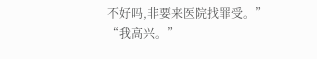不好吗,非要来医院找罪受。”
“我高兴。”